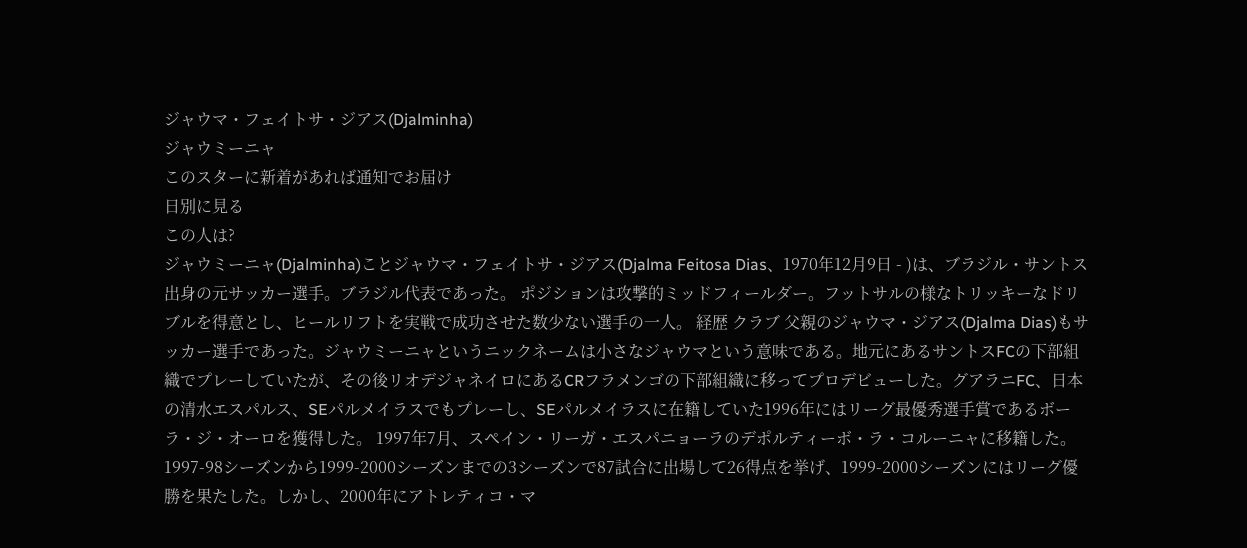ジャウマ・フェイトサ・ジアス(Djalminha)
ジャウミーニャ
このスターに新着があれば通知でお届け
日別に見る
この人は?
ジャウミーニャ(Djalminha)ことジャウマ・フェイトサ・ジアス(Djalma Feitosa Dias、1970年12月9日 - )は、ブラジル・サントス出身の元サッカー選手。ブラジル代表であった。 ポジションは攻撃的ミッドフィールダー。フットサルの様なトリッキーなドリブルを得意とし、ヒールリフトを実戦で成功させた数少ない選手の一人。 経歴 クラブ 父親のジャウマ・ジアス(Djalma Dias)もサッカー選手であった。ジャウミーニャというニックネームは小さなジャウマという意味である。地元にあるサントスFCの下部組織でプレーしていたが、その後リオデジャネイロにあるCRフラメンゴの下部組織に移ってプロデビューした。グアラニFC、日本の清水エスパルス、SEパルメイラスでもプレーし、SEパルメイラスに在籍していた1996年にはリーグ最優秀選手賞であるボーラ・ジ・オーロを獲得した。 1997年7月、スペイン・リーガ・エスパニョーラのデポルティーボ・ラ・コルーニャに移籍した。1997-98シーズンから1999-2000シーズンまでの3シーズンで87試合に出場して26得点を挙げ、1999-2000シーズンにはリーグ優勝を果たした。しかし、2000年にアトレティコ・マ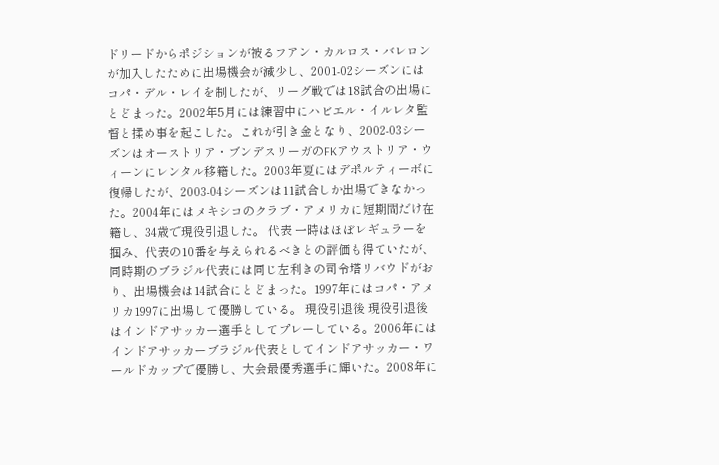ドリードからポジションが被るフアン・カルロス・バレロンが加入したために出場機会が減少し、2001-02シーズンにはコパ・デル・レイを制したが、リーグ戦では18試合の出場にとどまった。2002年5月には練習中にハビエル・イルレタ監督と揉め事を起こした。これが引き金となり、2002-03シーズンはオーストリア・ブンデスリーガのFKアウストリア・ウィーンにレンタル移籍した。2003年夏にはデポルティーボに復帰したが、2003-04シーズンは11試合しか出場できなかった。2004年にはメキシコのクラブ・アメリカに短期間だけ在籍し、34歳で現役引退した。 代表 一時はほぼレギュラーを掴み、代表の10番を与えられるべきとの評価も得ていたが、同時期のブラジル代表には同じ左利きの司令塔リバウドがおり、出場機会は14試合にとどまった。1997年にはコパ・アメリカ1997に出場して優勝している。 現役引退後 現役引退後はインドアサッカー選手としてプレーしている。2006年にはインドアサッカーブラジル代表としてインドアサッカー・ワールドカップで優勝し、大会最優秀選手に輝いた。2008年に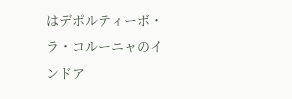はデポルティーボ・ラ・コルーニャのインドア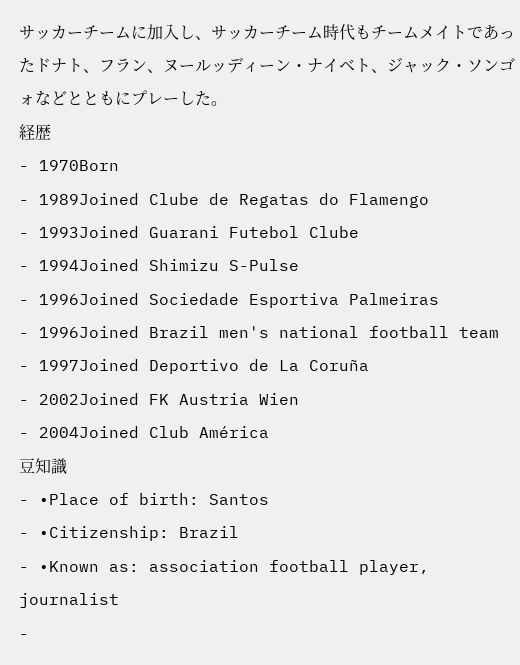サッカーチームに加入し、サッカーチーム時代もチームメイトであったドナト、フラン、ヌールッディーン・ナイベト、ジャック・ソンゴォなどとともにプレーした。
経歴
- 1970Born
- 1989Joined Clube de Regatas do Flamengo
- 1993Joined Guarani Futebol Clube
- 1994Joined Shimizu S-Pulse
- 1996Joined Sociedade Esportiva Palmeiras
- 1996Joined Brazil men's national football team
- 1997Joined Deportivo de La Coruña
- 2002Joined FK Austria Wien
- 2004Joined Club América
豆知識
- •Place of birth: Santos
- •Citizenship: Brazil
- •Known as: association football player, journalist
-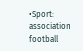•Sport: association football